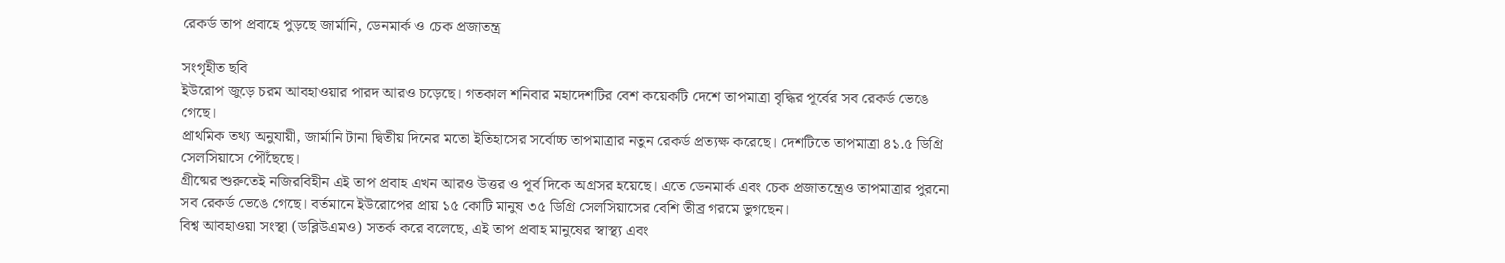রেকর্ড তাপ প্রবাহে পুড়ছে জার্মানি, ডেনমার্ক ও চেক প্রজাতন্ত্র

সংগৃহীত ছবি
ইউরোপ জুড়ে চরম আবহাওয়ার পারদ আরও চড়েছে। গতকাল শনিবার মহাদেশটির বেশ কয়েকটি দেশে তাপমাত্রা বৃদ্ধির পূর্বের সব রেকর্ড ভেঙে গেছে।
প্রাথমিক তথ্য অনুযায়ী, জার্মানি টানা দ্বিতীয় দিনের মতো ইতিহাসের সর্বোচ্চ তাপমাত্রার নতুন রেকর্ড প্রত্যক্ষ করেছে। দেশটিতে তাপমাত্রা ৪১.৫ ডিগ্রি সেলসিয়াসে পৌঁছেছে।
গ্রীষ্মের শুরুতেই নজিরবিহীন এই তাপ প্রবাহ এখন আরও উত্তর ও পূর্ব দিকে অগ্রসর হয়েছে। এতে ডেনমার্ক এবং চেক প্রজাতন্ত্রেও তাপমাত্রার পুরনো সব রেকর্ড ভেঙে গেছে। বর্তমানে ইউরোপের প্রায় ১৫ কোটি মানুষ ৩৫ ডিগ্রি সেলসিয়াসের বেশি তীব্র গরমে ভুগছেন।
বিশ্ব আবহাওয়া সংস্থা (ডব্লিউএমও) সতর্ক করে বলেছে, এই তাপ প্রবাহ মানুষের স্বাস্থ্য এবং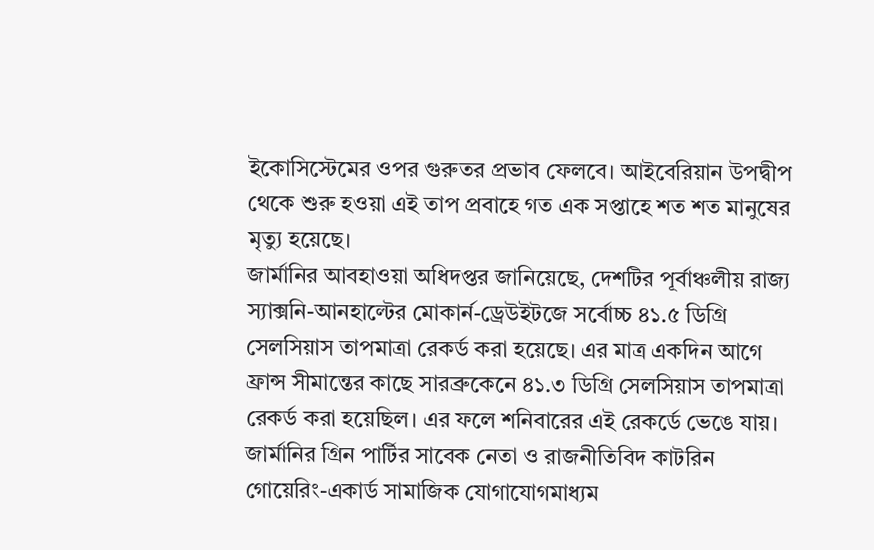ইকোসিস্টেমের ওপর গুরুতর প্রভাব ফেলবে। আইবেরিয়ান উপদ্বীপ থেকে শুরু হওয়া এই তাপ প্রবাহে গত এক সপ্তাহে শত শত মানুষের মৃত্যু হয়েছে।
জার্মানির আবহাওয়া অধিদপ্তর জানিয়েছে, দেশটির পূর্বাঞ্চলীয় রাজ্য স্যাক্সনি-আনহাল্টের মোকার্ন-ড্রেউইটজে সর্বোচ্চ ৪১.৫ ডিগ্রি সেলসিয়াস তাপমাত্রা রেকর্ড করা হয়েছে। এর মাত্র একদিন আগে ফ্রান্স সীমান্তের কাছে সারব্রুকেনে ৪১.৩ ডিগ্রি সেলসিয়াস তাপমাত্রা রেকর্ড করা হয়েছিল। এর ফলে শনিবারের এই রেকর্ডে ভেঙে যায়।
জার্মানির গ্রিন পার্টির সাবেক নেতা ও রাজনীতিবিদ কাটরিন গোয়েরিং-একার্ড সামাজিক যোগাযোগমাধ্যম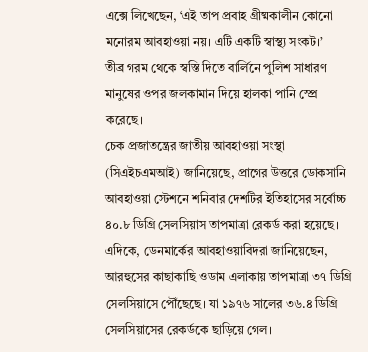এক্সে লিখেছেন, ‘এই তাপ প্রবাহ গ্রীষ্মকালীন কোনো মনোরম আবহাওয়া নয়। এটি একটি স্বাস্থ্য সংকট।’
তীব্র গরম থেকে স্বস্তি দিতে বার্লিনে পুলিশ সাধারণ মানুষের ওপর জলকামান দিয়ে হালকা পানি স্প্রে করেছে।
চেক প্রজাতন্ত্রের জাতীয় আবহাওয়া সংস্থা (সিএইচএমআই) জানিয়েছে, প্রাগের উত্তরে ডোকসানি আবহাওয়া স্টেশনে শনিবার দেশটির ইতিহাসের সর্বোচ্চ ৪০.৮ ডিগ্রি সেলসিয়াস তাপমাত্রা রেকর্ড করা হয়েছে।
এদিকে, ডেনমার্কের আবহাওয়াবিদরা জানিয়েছেন, আরহুসের কাছাকাছি ওডাম এলাকায় তাপমাত্রা ৩৭ ডিগ্রি সেলসিয়াসে পৌঁছেছে। যা ১৯৭৬ সালের ৩৬.৪ ডিগ্রি সেলসিয়াসের রেকর্ডকে ছাড়িয়ে গেল।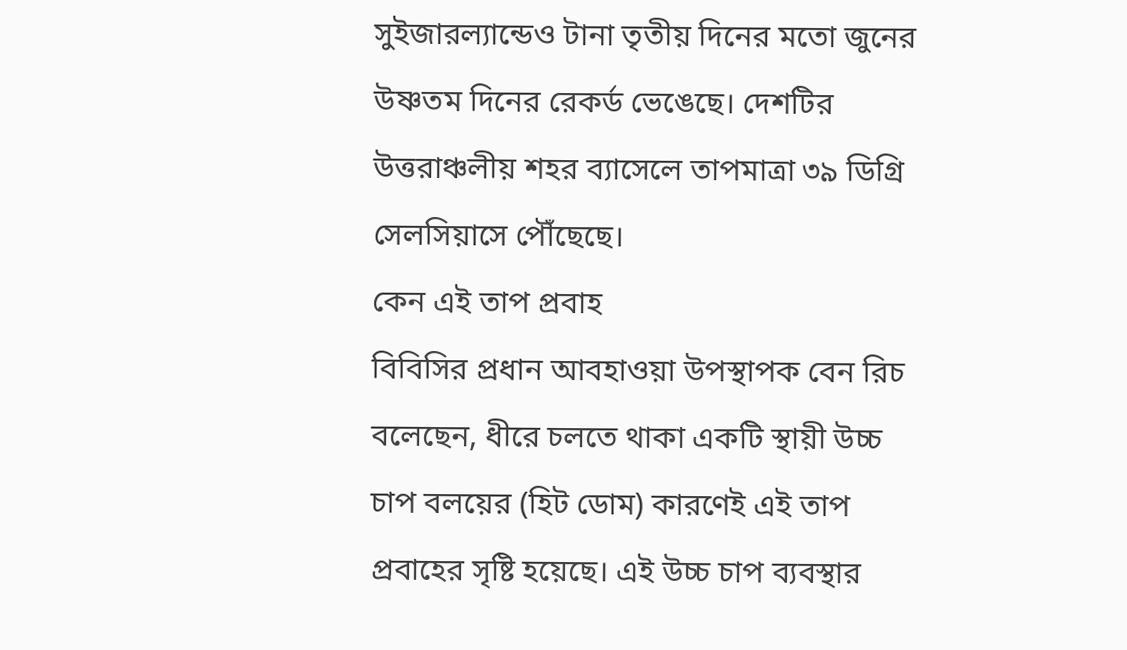সুইজারল্যান্ডেও টানা তৃতীয় দিনের মতো জুনের উষ্ণতম দিনের রেকর্ড ভেঙেছে। দেশটির উত্তরাঞ্চলীয় শহর ব্যাসেলে তাপমাত্রা ৩৯ ডিগ্রি সেলসিয়াসে পৌঁছেছে।
কেন এই তাপ প্রবাহ
বিবিসির প্রধান আবহাওয়া উপস্থাপক বেন রিচ বলেছেন, ধীরে চলতে থাকা একটি স্থায়ী উচ্চ চাপ বলয়ের (হিট ডোম) কারণেই এই তাপ প্রবাহের সৃষ্টি হয়েছে। এই উচ্চ চাপ ব্যবস্থার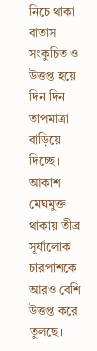নিচে থাকা বাতাস সংকুচিত ও উত্তপ্ত হয়ে দিন দিন তাপমাত্রা বাড়িয়ে দিচ্ছে। আকাশ মেঘমুক্ত থাকায় তীব্র সূর্যালোক চারপাশকে আরও বেশি উত্তপ্ত করে তুলছে।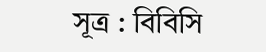সূত্র : বিবিসি